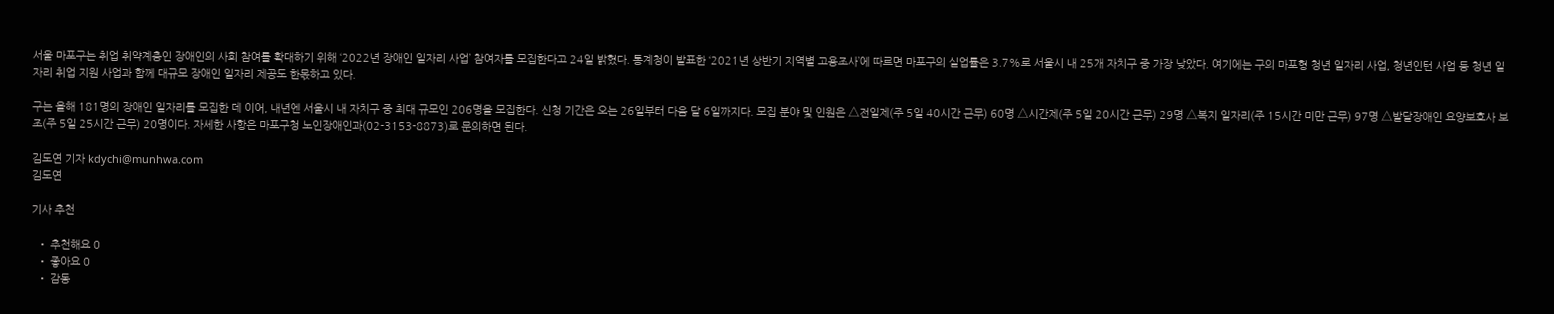서울 마포구는 취업 취약계층인 장애인의 사회 참여를 확대하기 위해 ‘2022년 장애인 일자리 사업’ 참여자를 모집한다고 24일 밝혔다. 통계청이 발표한 ‘2021년 상반기 지역별 고용조사’에 따르면 마포구의 실업률은 3.7%로 서울시 내 25개 자치구 중 가장 낮았다. 여기에는 구의 마포형 청년 일자리 사업, 청년인턴 사업 등 청년 일자리 취업 지원 사업과 함께 대규모 장애인 일자리 제공도 한몫하고 있다.

구는 올해 181명의 장애인 일자리를 모집한 데 이어, 내년엔 서울시 내 자치구 중 최대 규모인 206명을 모집한다. 신청 기간은 오는 26일부터 다음 달 6일까지다. 모집 분야 및 인원은 △전일제(주 5일 40시간 근무) 60명 △시간제(주 5일 20시간 근무) 29명 △복지 일자리(주 15시간 미만 근무) 97명 △발달장애인 요양보호사 보조(주 5일 25시간 근무) 20명이다. 자세한 사항은 마포구청 노인장애인과(02-3153-8873)로 문의하면 된다.

김도연 기자 kdychi@munhwa.com
김도연

기사 추천

  • 추천해요 0
  • 좋아요 0
  • 감동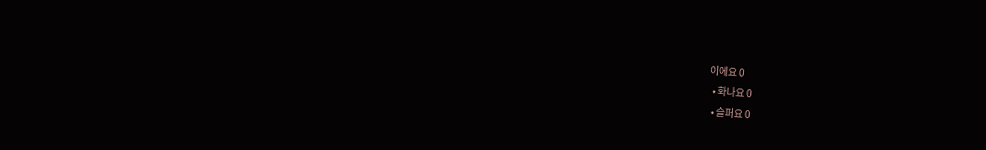이에요 0
  • 화나요 0
  • 슬퍼요 0